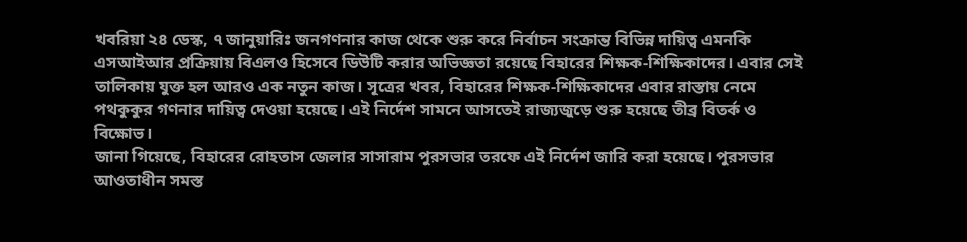খবরিয়া ২৪ ডেস্ক, ৭ জানুয়ারিঃ জনগণনার কাজ থেকে শুরু করে নির্বাচন সংক্রান্ত বিভিন্ন দায়িত্ব এমনকি এসআইআর প্রক্রিয়ায় বিএলও হিসেবে ডিউটি করার অভিজ্ঞতা রয়েছে বিহারের শিক্ষক-শিক্ষিকাদের। এবার সেই তালিকায় যুক্ত হল আরও এক নতুন কাজ। সূত্রের খবর, বিহারের শিক্ষক-শিক্ষিকাদের এবার রাস্তায় নেমে পথকুকুর গণনার দায়িত্ব দেওয়া হয়েছে। এই নির্দেশ সামনে আসতেই রাজ্যজুড়ে শুরু হয়েছে তীব্র বিতর্ক ও বিক্ষোভ।
জানা গিয়েছে, বিহারের রোহতাস জেলার সাসারাম পুরসভার তরফে এই নির্দেশ জারি করা হয়েছে। পুরসভার আওতাধীন সমস্ত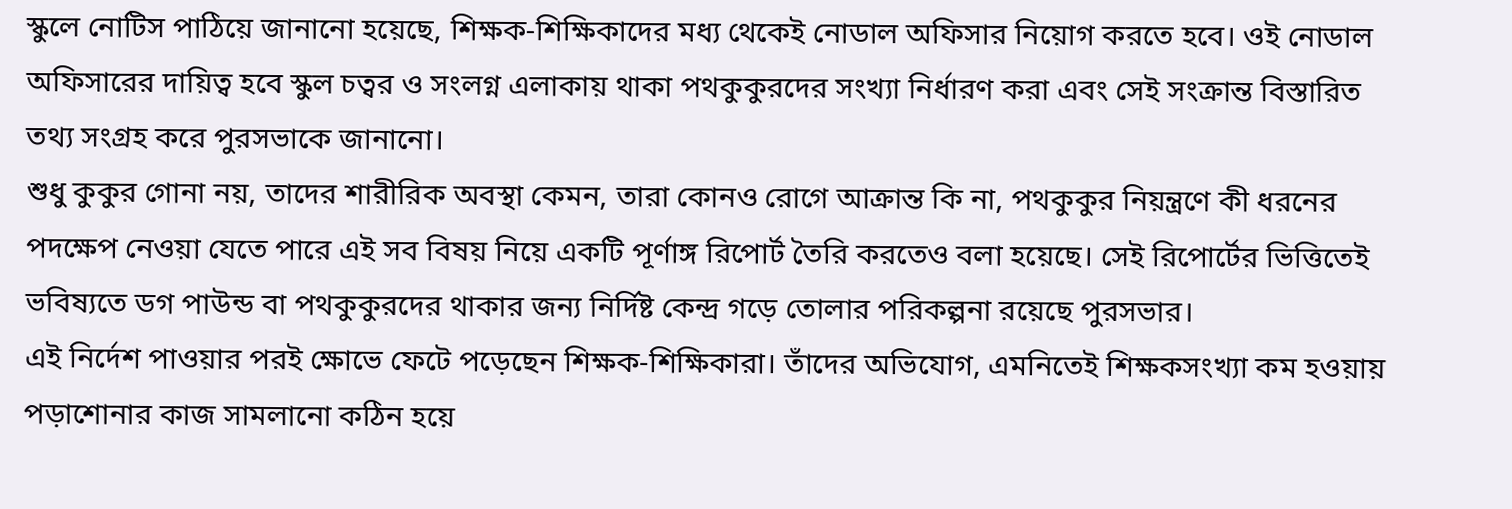স্কুলে নোটিস পাঠিয়ে জানানো হয়েছে, শিক্ষক-শিক্ষিকাদের মধ্য থেকেই নোডাল অফিসার নিয়োগ করতে হবে। ওই নোডাল অফিসারের দায়িত্ব হবে স্কুল চত্বর ও সংলগ্ন এলাকায় থাকা পথকুকুরদের সংখ্যা নির্ধারণ করা এবং সেই সংক্রান্ত বিস্তারিত তথ্য সংগ্রহ করে পুরসভাকে জানানো।
শুধু কুকুর গোনা নয়, তাদের শারীরিক অবস্থা কেমন, তারা কোনও রোগে আক্রান্ত কি না, পথকুকুর নিয়ন্ত্রণে কী ধরনের পদক্ষেপ নেওয়া যেতে পারে এই সব বিষয় নিয়ে একটি পূর্ণাঙ্গ রিপোর্ট তৈরি করতেও বলা হয়েছে। সেই রিপোর্টের ভিত্তিতেই ভবিষ্যতে ডগ পাউন্ড বা পথকুকুরদের থাকার জন্য নির্দিষ্ট কেন্দ্র গড়ে তোলার পরিকল্পনা রয়েছে পুরসভার।
এই নির্দেশ পাওয়ার পরই ক্ষোভে ফেটে পড়েছেন শিক্ষক-শিক্ষিকারা। তাঁদের অভিযোগ, এমনিতেই শিক্ষকসংখ্যা কম হওয়ায় পড়াশোনার কাজ সামলানো কঠিন হয়ে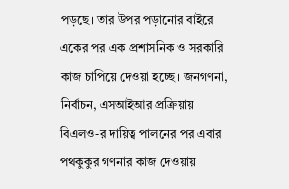পড়ছে। তার উপর পড়ানোর বাইরে একের পর এক প্রশাসনিক ও সরকারি কাজ চাপিয়ে দেওয়া হচ্ছে। জনগণনা, নির্বাচন, এসআইআর প্রক্রিয়ায় বিএলও-র দায়িত্ব পালনের পর এবার পথকুকুর গণনার কাজ দেওয়ায়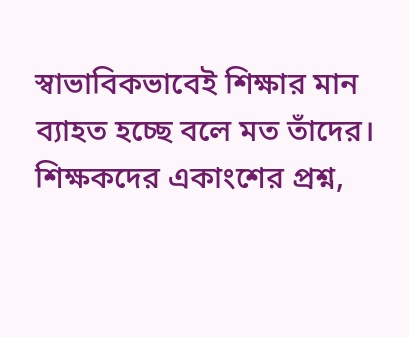স্বাভাবিকভাবেই শিক্ষার মান ব্যাহত হচ্ছে বলে মত তাঁদের।
শিক্ষকদের একাংশের প্রশ্ন,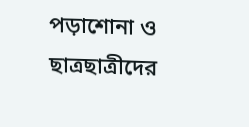পড়াশোনা ও ছাত্রছাত্রীদের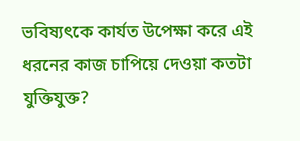ভবিষ্যৎকে কার্যত উপেক্ষা করে এই ধরনের কাজ চাপিয়ে দেওয়া কতটা যুক্তিযুক্ত?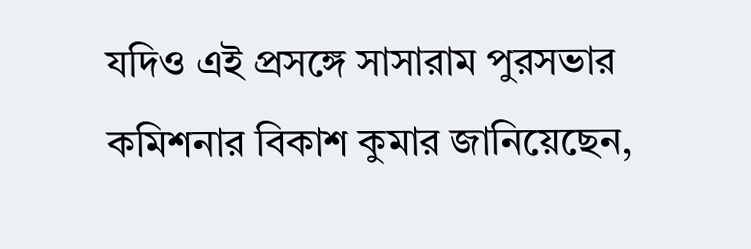যদিও এই প্রসঙ্গে সাসারাম পুরসভার কমিশনার বিকাশ কুমার জানিয়েছেন,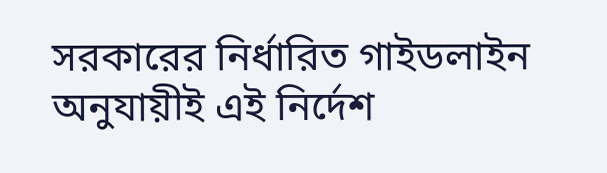সরকারের নির্ধারিত গাইডলাইন অনুযায়ীই এই নির্দেশ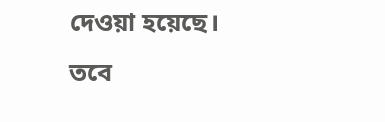দেওয়া হয়েছে। তবে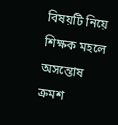বিষয়টি নিয়ে শিক্ষক মহলে অসন্তোষ ক্রমশ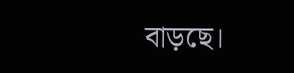বাড়ছে।